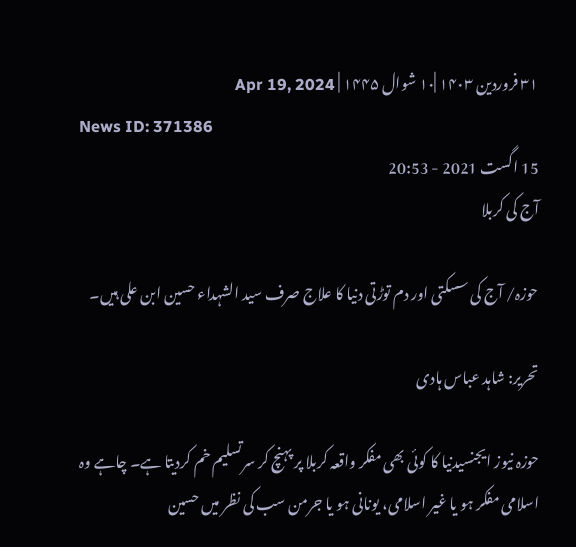۳۱ فروردین ۱۴۰۳ |۱۰ شوال ۱۴۴۵ | Apr 19, 2024
News ID: 371386
15 اگست 2021 - 20:53
آج کی کربلا

حوزہ/ آج کی سسکتی اور دم توڑتی دنیا کا علاج صرف سید الشہداء حسین ابن علی ہیں۔

تحریر: شاہد عباس ہادی

حوزہ نیوز ایجنسیدنیا کا کوئی بھی مفکر واقعہ کربلا پر پہنچ کر سرتسلیم خم کردیتا ہے۔ چاہے وہ اسلامی مفکر ہو یا غیر اسلامی، یونانی ہو یا جرمن سب کی نظر میں حسین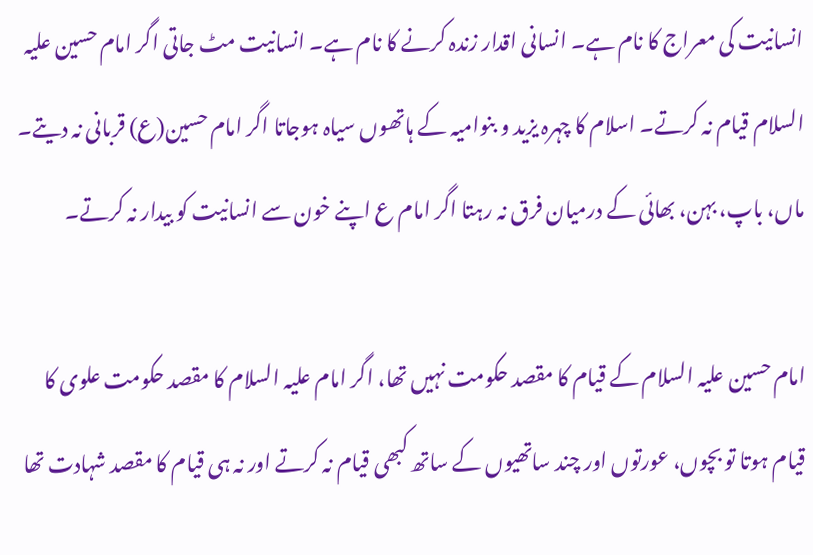انسانیت کی معراج کا نام ہے۔ انسانی اقدار زندہ کرنے کا نام ہے۔ انسانیت مٹ جاتی اگر امام حسین علیہ السلام قیام نہ کرتے۔ اسلام کا چہرہ یزید و بنوامیہ کے ہاتھوں سیاہ ہوجاتا اگر امام حسین(ع) قربانی نہ دیتے۔ ماں، باپ، بہن، بھائی کے درمیان فرق نہ رہتا اگر امام ع اپنے خون سے انسانیت کو بیدار نہ کرتے۔

امام حسین علیہ السلام کے قیام کا مقصد حکومت نہیں تھا، اگر امام علیہ السلام کا مقصد حکومت علوی کا قیام ہوتا تو بچوں، عورتوں اور چند ساتھیوں کے ساتھ کبھی قیام نہ کرتے اور نہ ہی قیام کا مقصد شہادت تھا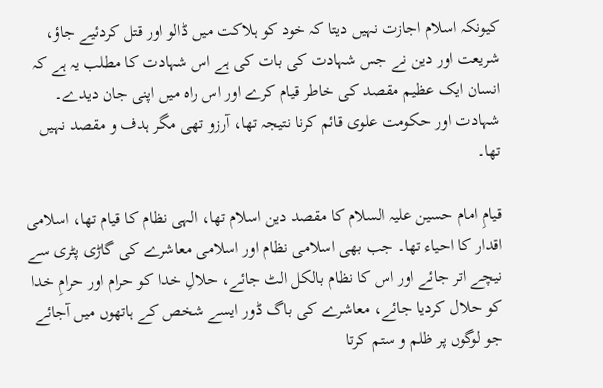کیونکہ اسلام اجازت نہیں دیتا کہ خود کو ہلاکت میں ڈالو اور قتل کردئیے جاؤ، شریعت اور دین نے جس شہادت کی بات کی ہے اس شہادت کا مطلب یہ ہے کہ انسان ایک عظیم مقصد کی خاطر قیام کرے اور اس راہ میں اپنی جان دیدے۔
شہادت اور حکومت علوی قائم کرنا نتیجہ تھا، آرزو تھی مگر ہدف و مقصد نہیں تھا۔

قیامِ امام حسین علیہ السلام کا مقصد دین اسلام تھا، الہی نظام کا قیام تھا، اسلامی اقدار کا احیاء تھا۔ جب بھی اسلامی نظام اور اسلامی معاشرے کی گاڑی پٹری سے نیچے اتر جائے اور اس کا نظام بالکل الٹ جائے، حلالِ خدا کو حرام اور حرامِ خدا کو حلال کردیا جائے، معاشرے کی باگ ڈور ایسے شخص کے ہاتھوں میں آجائے جو لوگوں پر ظلم و ستم کرتا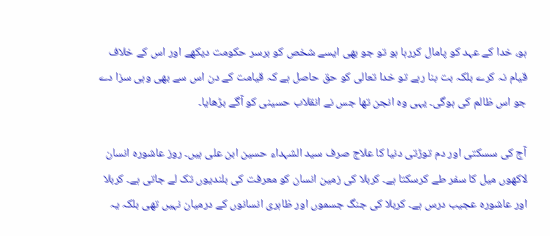ہو، خدا کے عہد کو پامال کررہا ہو تو جو بھی ایسے شخص کو برسر حکومت دیکھے اور اس کے خلاف قیام نہ کرے بلکہ بت بنا رہے تو خدا تعالی کو حق حاصل ہے کہ قیامت کے دن اس سے بھی وہی سزا دے جو اس ظالم کی ہوگی۔ یہی وہ انجن تھا جس نے انقلاب حسینی کو آگے بڑھایا۔

آج کی سسکتی اور دم توڑتی دنیا کا علاج صرف سید الشہداء حسین ابن علی ہیں۔ روز عاشورہ انسان لاکھوں میل کا سفر طے کرسکتا ہے۔ کربلا کی زمین انسان کو معرفت کی بلندیوں تک لے جاتی ہے۔ کربلا اور عاشورہ عجیب درس ہے۔ کربلا کی جنگ جسموں اور ظاہری انسانوں کے درمیان نہیں تھی بلکہ یہ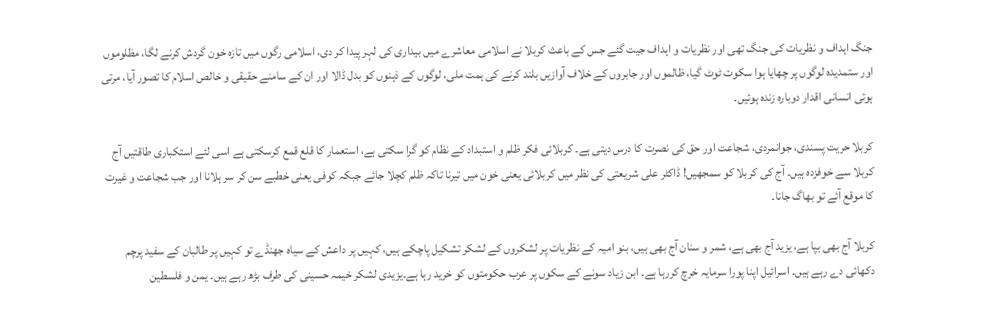جنگ اہداف و نظریات کی جنگ تھی اور نظریات و اہداف جیت گئے جس کے باعث کربلا نے اسلامی معاشرے میں بیداری کی لہر پیدا کر دی، اسلامی رگوں میں تازہ خون گردش کرنے لگا، مظلوموں اور ستمدیدہ لوگوں پر چھایا ہوا سکوت ٹوٹ گیا، ظالموں اور جابروں کے خلاف آوازیں بلند کرنے کی ہمت ملی، لوگوں کے ذہنوں کو بدل ڈالا اور ان کے سامنے حقیقی و خالص اسلام کا تصور آیا، مرتی ہوئی انسانی اقدار دوبارہ زندہ ہوئیں۔

کربلا حریت پسندی، جوانمردی، شجاعت اور حق کی نصرت کا درس دیتی ہے۔ کربلائی فکر ظلم و استبداد کے نظام کو گرا سکتی ہے، استعمار کا قلع قمع کرسکتی ہے اسی لئے استکباری طاقتیں آج کربلا سے خوفزدہ ہیں۔ آج کی کربلا کو سمجھیں! ڈاکٹر علی شریعتی کی نظر میں کربلائی یعنی خون میں تیرنا تاکہ ظلم کچلا جائے جبکہ کوفی یعنی خطبے سن کر سر ہلانا اور جب شجاعت و غیرت کا موقع آئے تو بھاگ جانا۔

کربلا آج بھی بپا ہے، یزید آج بھی ہے، شمر و سنان آج بھی ہیں، بنو امیہ کے نظریات پر لشکروں کے لشکر تشکیل پاچکے ہیں، کہیں پر داعش کے سیاہ جھنڈے تو کہیں پر طالبان کے سفید پرچم دکھائی دے رہے ہیں۔ اسرائیل اپنا پورا سرمایہ خرچ کررہا ہے۔ ابن زیاد سونے کے سکوں پر عرب حکومتوں کو خرید رہا ہے۔یزیدی لشکر خیمہ حسینی کی طرف بڑھ رہے ہیں۔ یمن و فلسطین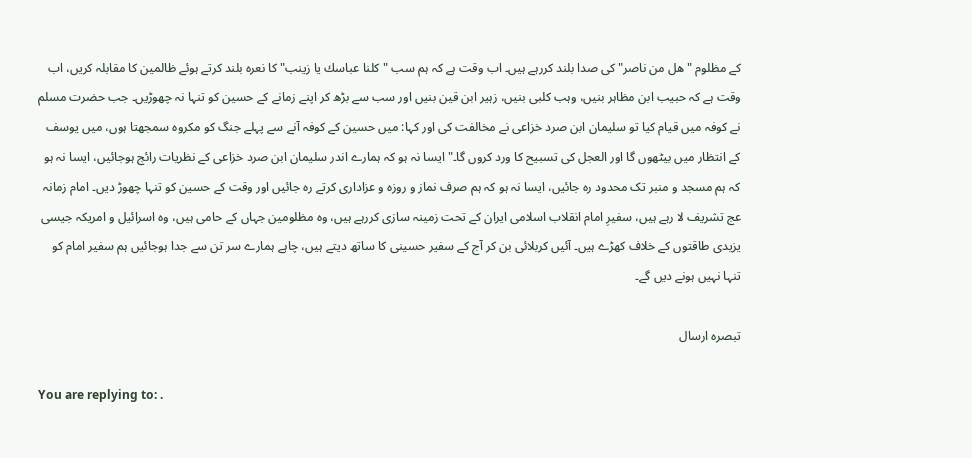کے مظلوم "ھل من ناصر" کی صدا بلند کررہے ہیں۔ اب وقت ہے کہ ہم سب "کلنا عباسك يا زينب" کا نعرہ بلند کرتے ہوئے ظالمین کا مقابلہ کریں، اب وقت ہے کہ حبیب ابن مظاہر بنیں، وہب کلبی بنیں، زہیر ابن قین بنیں اور سب سے بڑھ کر اپنے زمانے کے حسین کو تنہا نہ چھوڑیں۔ جب حضرت مسلم نے کوفہ میں قیام کیا تو سلیمان ابن صرد خزاعی نے مخالفت کی اور کہا: میں حسین کے کوفہ آنے سے پہلے جنگ کو مکروہ سمجھتا ہوں، میں یوسف کے انتظار میں بیٹھوں گا اور العجل کی تسبیح کا ورد کروں گا۔" ایسا نہ ہو کہ ہمارے اندر سلیمان ابن صرد خزاعی کے نظریات رائج ہوجائیں، ایسا نہ ہو کہ ہم مسجد و منبر تک محدود رہ جائیں، ایسا نہ ہو کہ ہم صرف نماز و روزہ و عزاداری کرتے رہ جائیں اور وقت کے حسین کو تنہا چھوڑ دیں۔ امام زمانہ عج تشریف لا رہے ہیں، سفیرِ امام انقلاب اسلامی ایران کے تحت زمینہ سازی کررہے ہیں، وہ مظلومین جہاں کے حامی ہیں، وہ اسرائیل و امریکہ جیسی یزیدی طاقتوں کے خلاف کھڑے ہیں۔ آئیں کربلائی بن کر آج کے سفیر حسینی کا ساتھ دیتے ہیں، چاہے ہمارے سر تن سے جدا ہوجائیں ہم سفیر امام کو تنہا نہیں ہونے دیں گے۔

تبصرہ ارسال

You are replying to: .